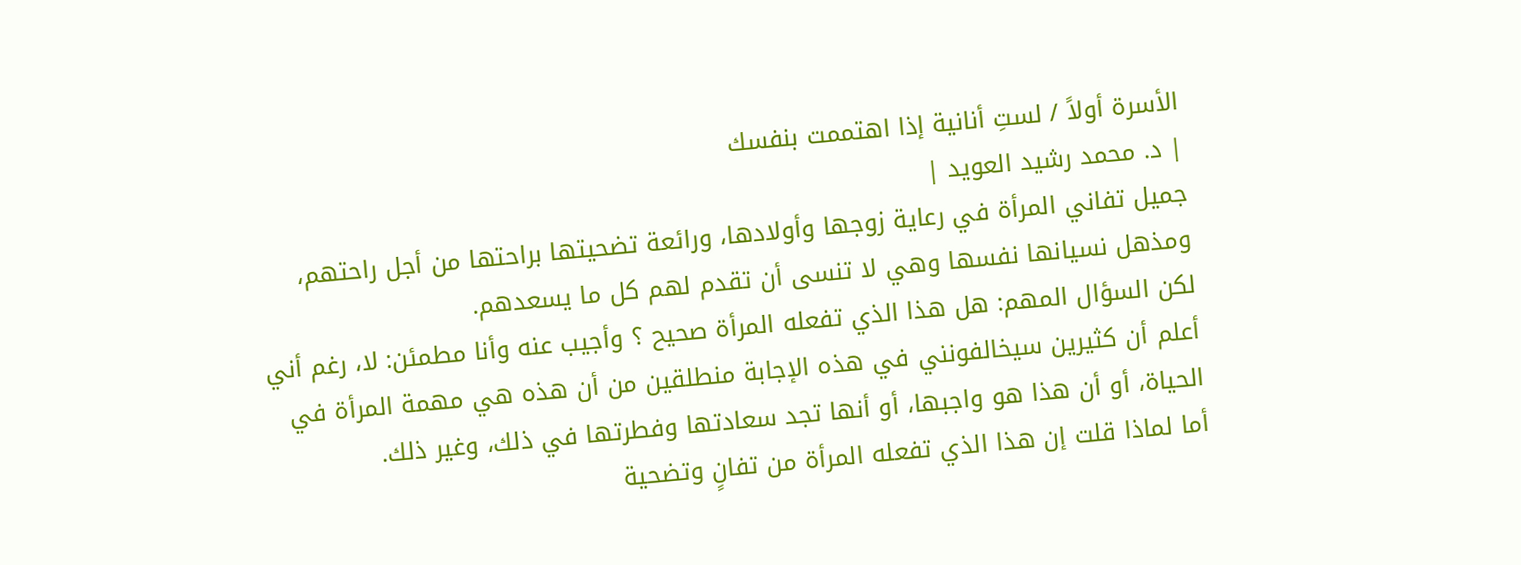الأسرة أولاً / لستِ أنانية إذا اهتممت بنفسك
| د. محمد رشيد العويد |
جميل تفاني المرأة في رعاية زوجها وأولادها، ورائعة تضحيتها براحتها من أجل راحتهم، ومذهل نسيانها نفسها وهي لا تنسى أن تقدم لهم كل ما يسعدهم.
لكن السؤال المهم: هل هذا الذي تفعله المرأة صحيح ؟ وأجيب عنه وأنا مطمئن: لا، رغم أني أعلم أن كثيرين سيخالفونني في هذه الإجابة منطلقين من أن هذه هي مهمة المرأة في الحياة، أو أن هذا هو واجبها، أو أنها تجد سعادتها وفطرتها في ذلك، وغير ذلك.
أما لماذا قلت إن هذا الذي تفعله المرأة من تفانٍ وتضحية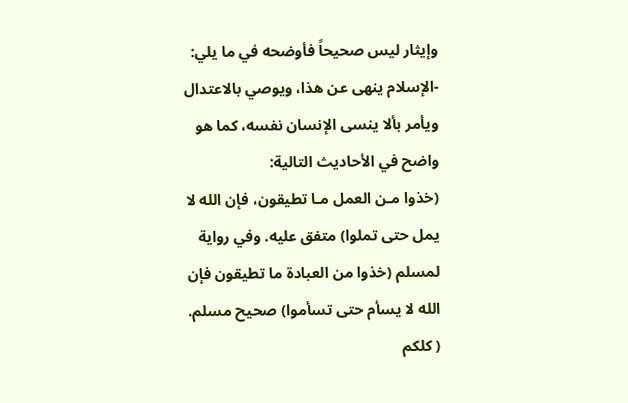وإيثار ليس صحيحاً فأوضحه في ما يلي:
-الإسلام ينهى عن هذا، ويوصي بالاعتدال ويأمر بألا ينسى الإنسان نفسه، كما هو واضح في الأحاديث التالية:
(خذوا مـن العمل مـا تطيقون، فإن الله لا يمل حتى تملوا) متفق عليه. وفي رواية لمسلم (خذوا من العبادة ما تطيقون فإن الله لا يسأم حتى تسأموا) صحيح مسلم.
( كلكم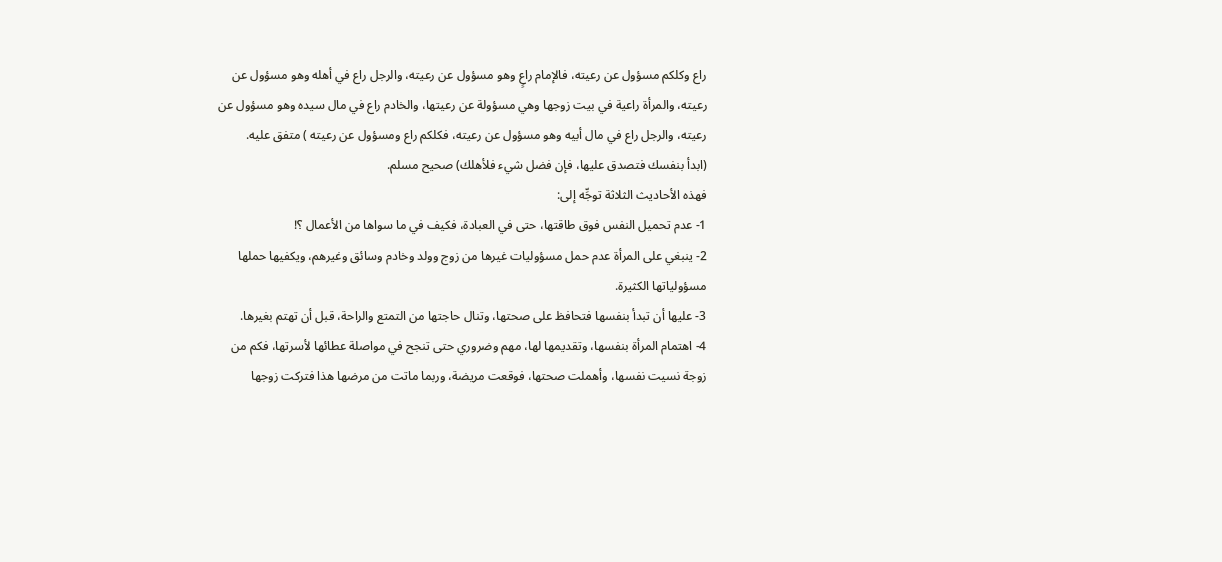راع وكلكم مسؤول عن رعيته، فالإمام راعٍ وهو مسؤول عن رعيته، والرجل راع في أهله وهو مسؤول عن رعيته، والمرأة راعية في بيت زوجها وهي مسؤولة عن رعيتها، والخادم راع في مال سيده وهو مسؤول عن رعيته، والرجل راع في مال أبيه وهو مسؤول عن رعيته، فكلكم راع ومسؤول عن رعيته ) متفق عليه.
(ابدأ بنفسك فتصدق عليها، فإن فضل شيء فلأهلك) صحيح مسلم.
فهذه الأحاديث الثلاثة توجِّه إلى:
1- عدم تحميل النفس فوق طاقتها، حتى في العبادة، فكيف في ما سواها من الأعمال ؟!
2- ينبغي على المرأة عدم حمل مسؤوليات غيرها من زوج وولد وخادم وسائق وغيرهم، ويكفيها حملها مسؤولياتها الكثيرة.
3- عليها أن تبدأ بنفسها فتحافظ على صحتها، وتنال حاجتها من التمتع والراحة، قبل أن تهتم بغيرها.
4- اهتمام المرأة بنفسها، وتقديمها لها، مهم وضروري حتى تنجح في مواصلة عطائها لأسرتها، فكم من زوجة نسيت نفسها، وأهملت صحتها، فوقعت مريضة، وربما ماتت من مرضها هذا فتركت زوجها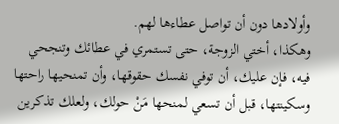وأولادها دون أن تواصل عطاءها لهم.
وهكذا، أختي الزوجة، حتى تستمري في عطائك وتنجحي فيه، فإن عليك، أن توفي نفسك حقوقها، وأن تمنحيها راحتها وسكينتها، قبل أن تسعي لمنحها مَنْ حولك، ولعلك تذكرين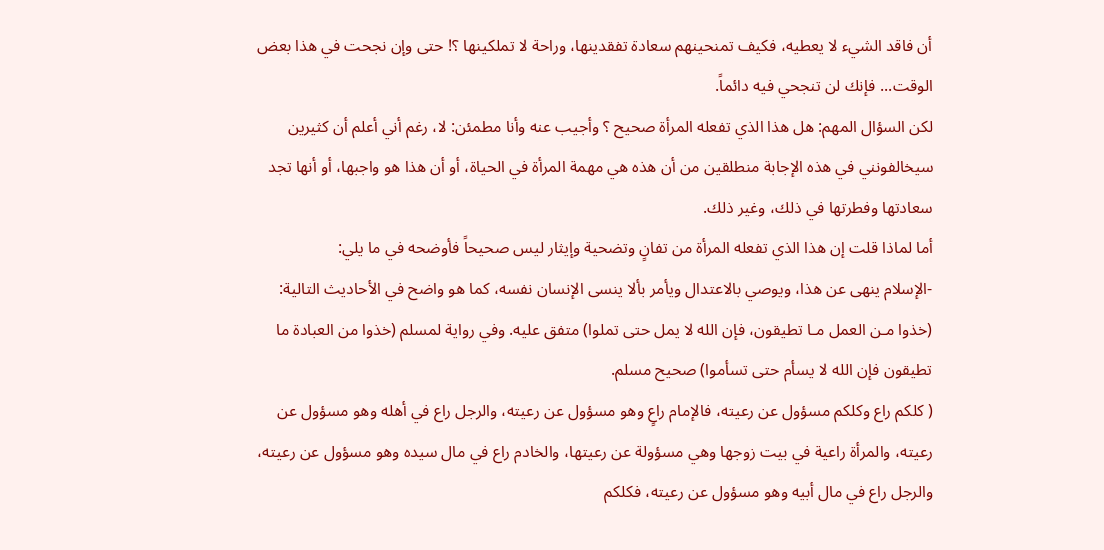أن فاقد الشيء لا يعطيه، فكيف تمنحينهم سعادة تفقدينها، وراحة لا تملكينها ؟! حتى وإن نجحت في هذا بعض الوقت... فإنك لن تنجحي فيه دائماً.
لكن السؤال المهم: هل هذا الذي تفعله المرأة صحيح ؟ وأجيب عنه وأنا مطمئن: لا، رغم أني أعلم أن كثيرين سيخالفونني في هذه الإجابة منطلقين من أن هذه هي مهمة المرأة في الحياة، أو أن هذا هو واجبها، أو أنها تجد سعادتها وفطرتها في ذلك، وغير ذلك.
أما لماذا قلت إن هذا الذي تفعله المرأة من تفانٍ وتضحية وإيثار ليس صحيحاً فأوضحه في ما يلي:
-الإسلام ينهى عن هذا، ويوصي بالاعتدال ويأمر بألا ينسى الإنسان نفسه، كما هو واضح في الأحاديث التالية:
(خذوا مـن العمل مـا تطيقون، فإن الله لا يمل حتى تملوا) متفق عليه. وفي رواية لمسلم (خذوا من العبادة ما تطيقون فإن الله لا يسأم حتى تسأموا) صحيح مسلم.
( كلكم راع وكلكم مسؤول عن رعيته، فالإمام راعٍ وهو مسؤول عن رعيته، والرجل راع في أهله وهو مسؤول عن رعيته، والمرأة راعية في بيت زوجها وهي مسؤولة عن رعيتها، والخادم راع في مال سيده وهو مسؤول عن رعيته، والرجل راع في مال أبيه وهو مسؤول عن رعيته، فكلكم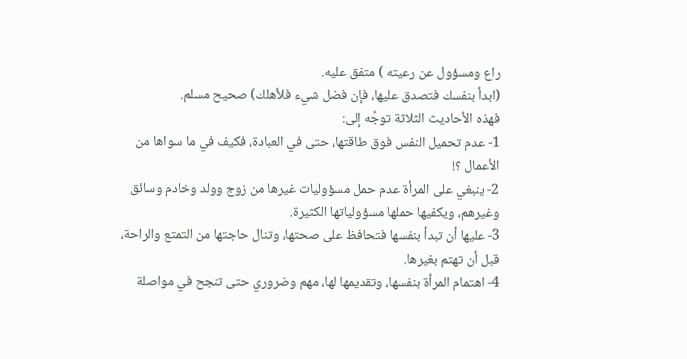راع ومسؤول عن رعيته ) متفق عليه.
(ابدأ بنفسك فتصدق عليها، فإن فضل شيء فلأهلك) صحيح مسلم.
فهذه الأحاديث الثلاثة توجِّه إلى:
1- عدم تحميل النفس فوق طاقتها، حتى في العبادة، فكيف في ما سواها من الأعمال ؟!
2- ينبغي على المرأة عدم حمل مسؤوليات غيرها من زوج وولد وخادم وسائق وغيرهم، ويكفيها حملها مسؤولياتها الكثيرة.
3- عليها أن تبدأ بنفسها فتحافظ على صحتها، وتنال حاجتها من التمتع والراحة، قبل أن تهتم بغيرها.
4- اهتمام المرأة بنفسها، وتقديمها لها، مهم وضروري حتى تنجح في مواصلة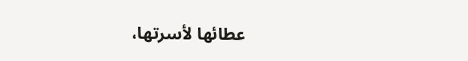عطائها لأسرتها،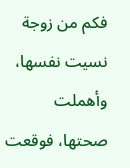فكم من زوجة نسيت نفسها، وأهملت صحتها، فوقعت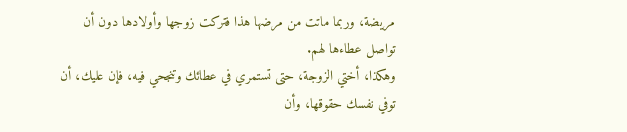مريضة، وربما ماتت من مرضها هذا فتركت زوجها وأولادها دون أن تواصل عطاءها لهم.
وهكذا، أختي الزوجة، حتى تستمري في عطائك وتنجحي فيه، فإن عليك، أن توفي نفسك حقوقها، وأن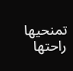تمنحيها راحتها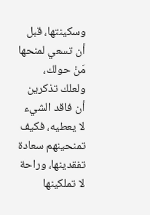وسكينتها، قبل أن تسعي لمنحها مَنْ حولك، ولعلك تذكرين أن فاقد الشيء لا يعطيه، فكيف تمنحينهم سعادة تفقدينها، وراحة لا تملكينها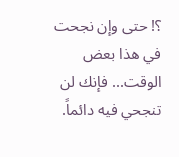؟! حتى وإن نجحت في هذا بعض الوقت... فإنك لن تنجحي فيه دائماً.